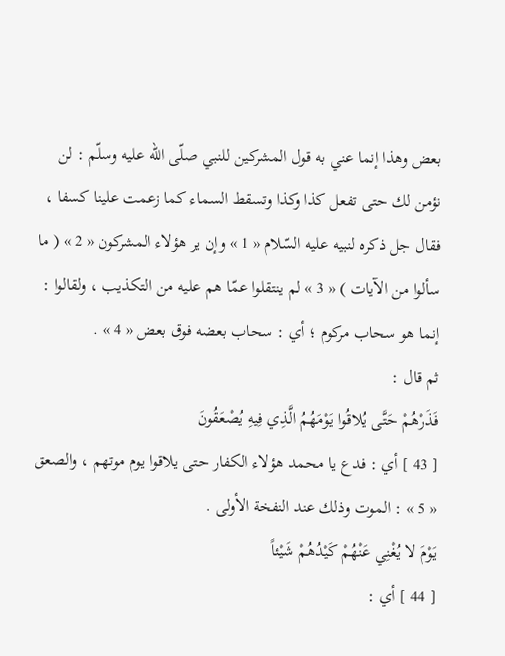بعض وهذا إنما عني به قول المشركين للنبي صلّى اللّه عليه وسلّم : لن نؤمن لك حتى تفعل كذا وكذا وتسقط السماء كما زعمت علينا كسفا ، فقال جل ذكره لنبيه عليه السّلام « 1 » وإن ير هؤلاء المشركون « 2 » ( ما سألوا من الآيات ) « 3 » لم ينتقلوا عمّا هم عليه من التكذيب ، ولقالوا : إنما هو سحاب مركوم ؛ أي : سحاب بعضه فوق بعض « 4 » .
ثم قال :
فَذَرْهُمْ حَتَّى يُلاقُوا يَوْمَهُمُ الَّذِي فِيهِ يُصْعَقُونَ
[ 43 ] أي : فدع يا محمد هؤلاء الكفار حتى يلاقوا يوم موتهم ، والصعق « 5 » : الموت وذلك عند النفخة الأولى .
يَوْمَ لا يُغْنِي عَنْهُمْ كَيْدُهُمْ شَيْئاً
[ 44 ] أي :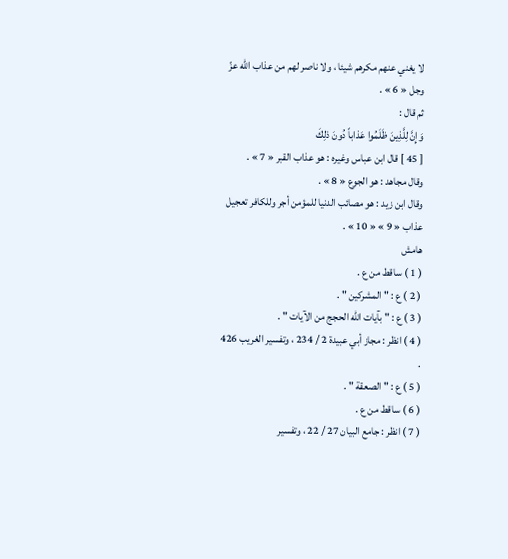لا يغني عنهم مكرهم شيئا ، ولا ناصر لهم من عذاب اللّه عزّ وجل « 6 » .
ثم قال :
وَإِنَّ لِلَّذِينَ ظَلَمُوا عَذاباً دُونَ ذلِكَ
[ 45 ] قال ابن عباس وغيره : هو عذاب القبر « 7 » .
وقال مجاهد : هو الجوع « 8 » .
وقال ابن زيد : هو مصائب الدنيا للمؤمن أجر وللكافر تعجيل عذاب « 9 » « 10 » .
هامش
( 1 ) ساقط من ع .
( 2 ) ع : " المشركين " .
( 3 ) ع : " بآيات اللّه الحجج من الآيات " .
( 4 ) انظر : مجاز أبي عبيدة 2 / 234 ، وتفسير الغريب 426 .
( 5 ) ع : " الصعقة " .
( 6 ) ساقط من ع .
( 7 ) انظر : جامع البيان 27 / 22 ، وتفسير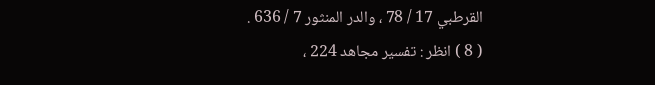القرطبي 17 / 78 ، والدر المنثور 7 / 636 .
( 8 ) انظر : تفسير مجاهد 224 ،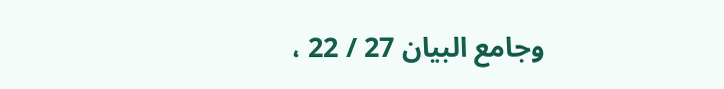وجامع البيان 27 / 22 ،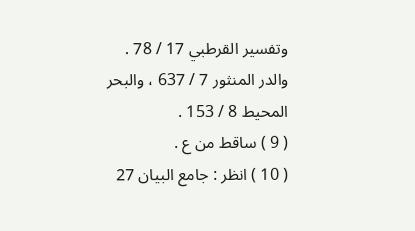وتفسير القرطبي 17 / 78 . والدر المنثور 7 / 637 ، والبحر المحيط 8 / 153 .
( 9 ) ساقط من ع .
( 10 ) انظر : جامع البيان 27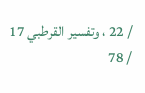/ 22 ، وتفسير القرطبي 17 / 78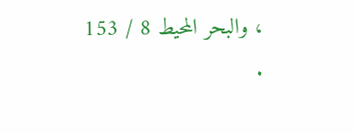، والبحر المحيط 8 / 153 .